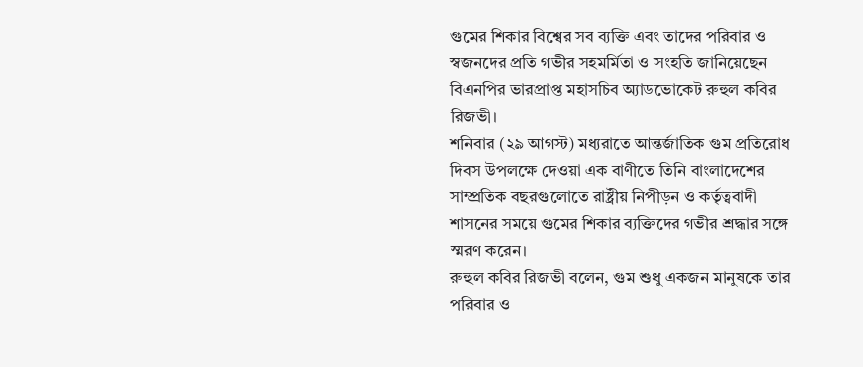গুমের শিকার বিশ্বের সব ব্যক্তি এবং তাদের পরিবার ও স্বজনদের প্রতি গভীর সহমর্মিতা ও সংহতি জানিয়েছেন বিএনপির ভারপ্রাপ্ত মহাসচিব অ্যাডভোকেট রুহুল কবির রিজভী।
শনিবার (২৯ আগস্ট) মধ্যরাতে আন্তর্জাতিক গুম প্রতিরোধ দিবস উপলক্ষে দেওয়া এক বাণীতে তিনি বাংলাদেশের সাম্প্রতিক বছরগুলোতে রাষ্ট্রীয় নিপীড়ন ও কর্তৃত্ববাদী শাসনের সময়ে গুমের শিকার ব্যক্তিদের গভীর শ্রদ্ধার সঙ্গে স্মরণ করেন।
রুহুল কবির রিজভী বলেন, গুম শুধু একজন মানুষকে তার পরিবার ও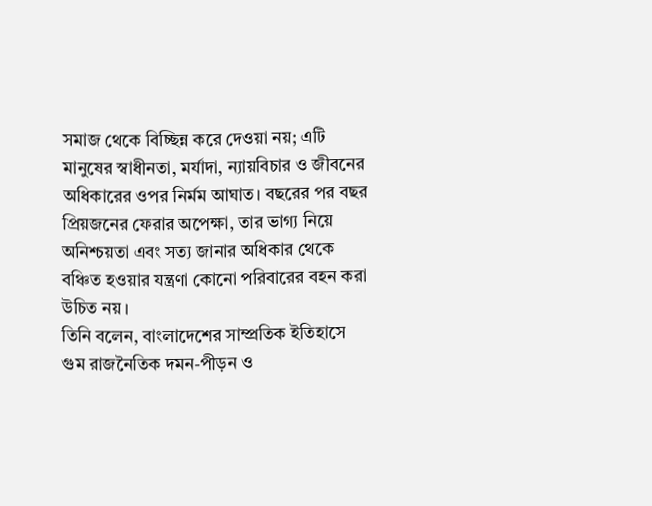সমাজ থেকে বিচ্ছিন্ন করে দেওয়া নয়; এটি মানুষের স্বাধীনতা, মর্যাদা, ন্যায়বিচার ও জীবনের অধিকারের ওপর নির্মম আঘাত। বছরের পর বছর প্রিয়জনের ফেরার অপেক্ষা, তার ভাগ্য নিয়ে অনিশ্চয়তা এবং সত্য জানার অধিকার থেকে বঞ্চিত হওয়ার যন্ত্রণা কোনো পরিবারের বহন করা উচিত নয়।
তিনি বলেন, বাংলাদেশের সাম্প্রতিক ইতিহাসে গুম রাজনৈতিক দমন-পীড়ন ও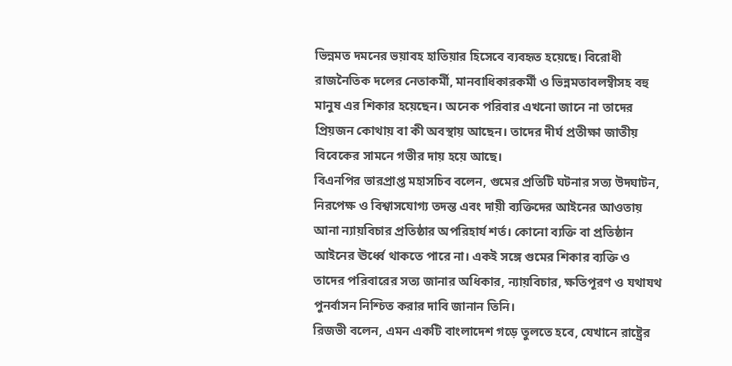ভিন্নমত দমনের ভয়াবহ হাতিয়ার হিসেবে ব্যবহৃত হয়েছে। বিরোধী রাজনৈতিক দলের নেতাকর্মী, মানবাধিকারকর্মী ও ভিন্নমতাবলম্বীসহ বহু মানুষ এর শিকার হয়েছেন। অনেক পরিবার এখনো জানে না তাদের প্রিয়জন কোথায় বা কী অবস্থায় আছেন। তাদের দীর্ঘ প্রতীক্ষা জাতীয় বিবেকের সামনে গভীর দায় হয়ে আছে।
বিএনপির ভারপ্রাপ্ত মহাসচিব বলেন, গুমের প্রতিটি ঘটনার সত্য উদঘাটন, নিরপেক্ষ ও বিশ্বাসযোগ্য তদন্ত এবং দায়ী ব্যক্তিদের আইনের আওতায় আনা ন্যায়বিচার প্রতিষ্ঠার অপরিহার্য শর্ত। কোনো ব্যক্তি বা প্রতিষ্ঠান আইনের ঊর্ধ্বে থাকতে পারে না। একই সঙ্গে গুমের শিকার ব্যক্তি ও তাদের পরিবারের সত্য জানার অধিকার, ন্যায়বিচার, ক্ষতিপূরণ ও যথাযথ পুনর্বাসন নিশ্চিত করার দাবি জানান তিনি।
রিজভী বলেন, এমন একটি বাংলাদেশ গড়ে তুলতে হবে, যেখানে রাষ্ট্রের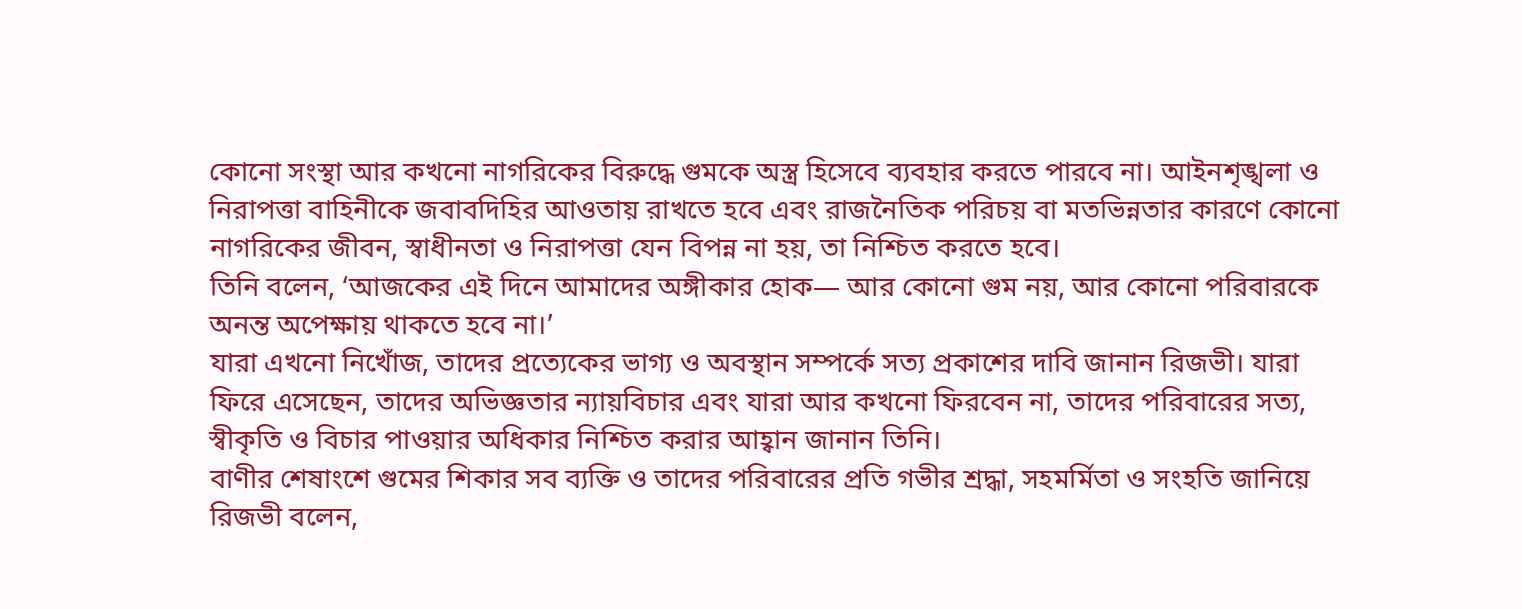কোনো সংস্থা আর কখনো নাগরিকের বিরুদ্ধে গুমকে অস্ত্র হিসেবে ব্যবহার করতে পারবে না। আইনশৃঙ্খলা ও নিরাপত্তা বাহিনীকে জবাবদিহির আওতায় রাখতে হবে এবং রাজনৈতিক পরিচয় বা মতভিন্নতার কারণে কোনো নাগরিকের জীবন, স্বাধীনতা ও নিরাপত্তা যেন বিপন্ন না হয়, তা নিশ্চিত করতে হবে।
তিনি বলেন, ‘আজকের এই দিনে আমাদের অঙ্গীকার হোক— আর কোনো গুম নয়, আর কোনো পরিবারকে অনন্ত অপেক্ষায় থাকতে হবে না।’
যারা এখনো নিখোঁজ, তাদের প্রত্যেকের ভাগ্য ও অবস্থান সম্পর্কে সত্য প্রকাশের দাবি জানান রিজভী। যারা ফিরে এসেছেন, তাদের অভিজ্ঞতার ন্যায়বিচার এবং যারা আর কখনো ফিরবেন না, তাদের পরিবারের সত্য, স্বীকৃতি ও বিচার পাওয়ার অধিকার নিশ্চিত করার আহ্বান জানান তিনি।
বাণীর শেষাংশে গুমের শিকার সব ব্যক্তি ও তাদের পরিবারের প্রতি গভীর শ্রদ্ধা, সহমর্মিতা ও সংহতি জানিয়ে রিজভী বলেন,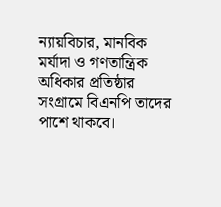ন্যায়বিচার, মানবিক মর্যাদা ও গণতান্ত্রিক অধিকার প্রতিষ্ঠার সংগ্রামে বিএনপি তাদের পাশে থাকবে।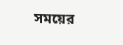সময়ের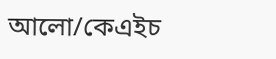আলো/কেএইচ